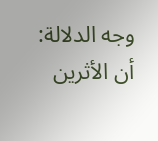وجه الدلالة: أن الأثرين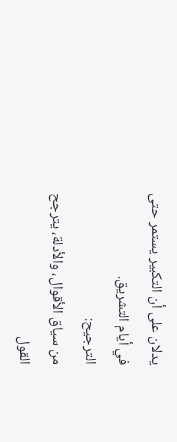يدلان على أن التكبير يستمر حتى في أيام التشريق.
الترجيح:
من سياق الأقوال، والأدلة، يترجح القول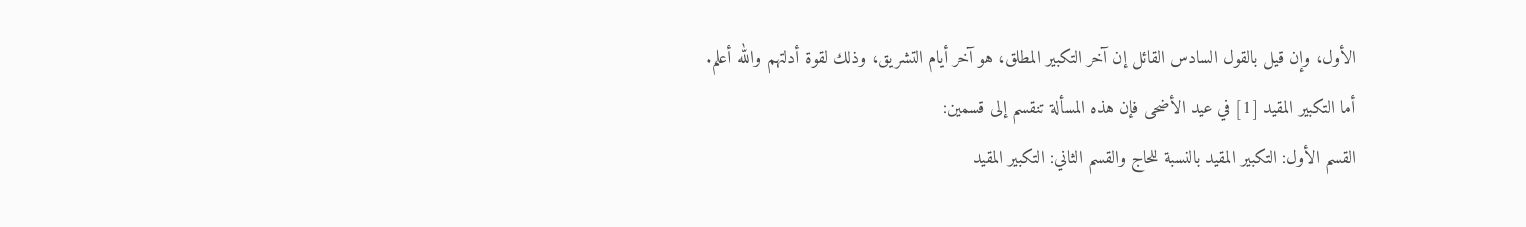الأول، وإن قيل بالقول السادس القائل إن آخر التكبير المطلق، هو آخر أيام التشريق، وذلك لقوة أدلتهم والله أعلم.
أما التكبير المقيد [1] في عيد الأضحى فإن هذه المسألة تنقسم إلى قسمين:
القسم الأول: التكبير المقيد بالنسبة للحاج والقسم الثاني: التكبير المقيد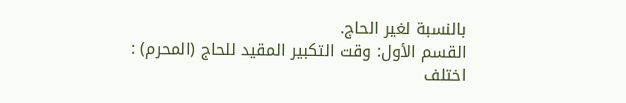بالنسبة لغير الحاج.
القسم الأول: وقت التكبير المقيد للحاج (المحرم) :
اختلف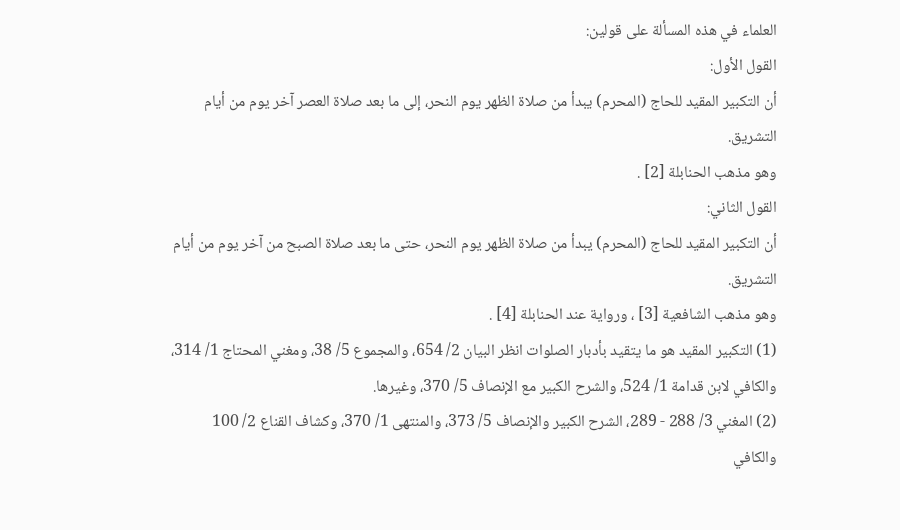العلماء في هذه المسألة على قولين:
القول الأول:
أن التكبير المقيد للحاج (المحرم) يبدأ من صلاة الظهر يوم النحر، إلى ما بعد صلاة العصر آخر يوم من أيام التشريق.
وهو مذهب الحنابلة [2] .
القول الثاني:
أن التكبير المقيد للحاج (المحرم) يبدأ من صلاة الظهر يوم النحر، حتى ما بعد صلاة الصبح من آخر يوم من أيام التشريق.
وهو مذهب الشافعية [3] ، ورواية عند الحنابلة [4] .
(1) التكبير المقيد هو ما يتقيد بأدبار الصلوات انظر البيان 2/ 654، والمجموع 5/ 38، ومغني المحتاج 1/ 314، والكافي لابن قدامة 1/ 524، والشرح الكبير مع الإنصاف 5/ 370، وغيرها.
(2) المغني 3/ 288 - 289، الشرح الكبير والإنصاف 5/ 373، والمنتهى 1/ 370، وكشاف القناع 2/ 100 والكافي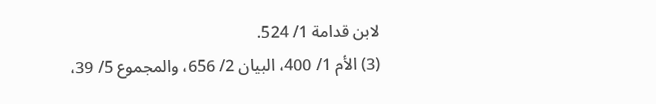لابن قدامة 1/ 524.
(3) الأم 1/ 400، البيان 2/ 656، والمجموع 5/ 39،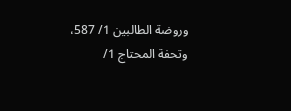وروضة الطالبين 1/ 587، وتحفة المحتاج 1/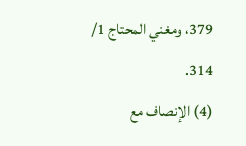379، ومغني المحتاج 1/ 314.
(4) الإنصاف مع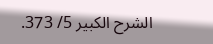الشرح الكبير 5/ 373.